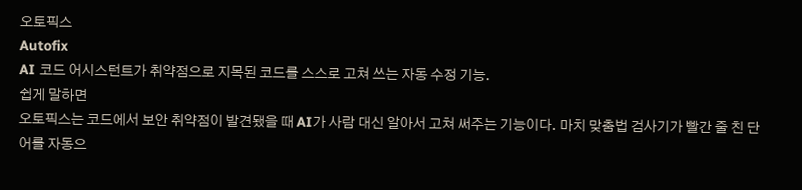오토픽스
Autofix
AI 코드 어시스턴트가 취약점으로 지목된 코드를 스스로 고쳐 쓰는 자동 수정 기능.
쉽게 말하면
오토픽스는 코드에서 보안 취약점이 발견됐을 때 AI가 사람 대신 알아서 고쳐 써주는 기능이다. 마치 맞춤법 검사기가 빨간 줄 친 단어를 자동으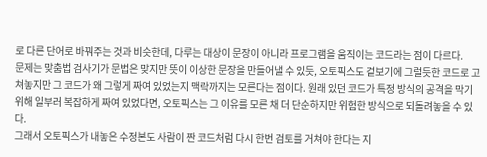로 다른 단어로 바꿔주는 것과 비슷한데, 다루는 대상이 문장이 아니라 프로그램을 움직이는 코드라는 점이 다르다.
문제는 맞춤법 검사기가 문법은 맞지만 뜻이 이상한 문장을 만들어낼 수 있듯, 오토픽스도 겉보기에 그럴듯한 코드로 고쳐놓지만 그 코드가 왜 그렇게 짜여 있었는지 맥락까지는 모른다는 점이다. 원래 있던 코드가 특정 방식의 공격을 막기 위해 일부러 복잡하게 짜여 있었다면, 오토픽스는 그 이유를 모른 채 더 단순하지만 위험한 방식으로 되돌려놓을 수 있다.
그래서 오토픽스가 내놓은 수정본도 사람이 짠 코드처럼 다시 한번 검토를 거쳐야 한다는 지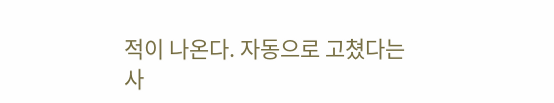적이 나온다. 자동으로 고쳤다는 사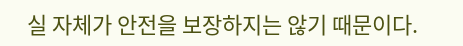실 자체가 안전을 보장하지는 않기 때문이다.